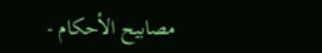مصابيح الأحكام -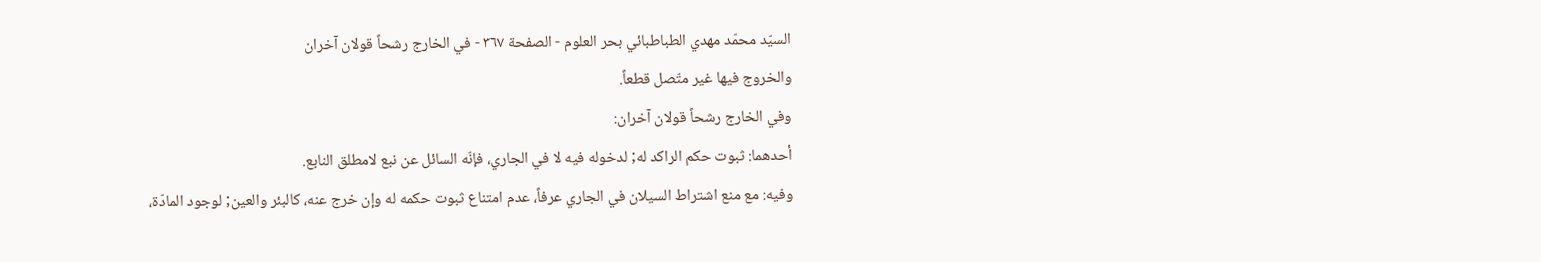السيّد محمّد مهدي الطباطبائي بحر العلوم - الصفحة ٣٦٧ - في الخارج رشحاً قولان آخران
والخروج فيها غير متّصل قطعاً.
وفي الخارج رشحاً قولان آخران:
أحدهما: ثبوت حكم الراكد له; لدخوله فيه لا في الجاري، فإنّه السائل عن نبع لامطلق النابع.
وفيه: مع منع اشتراط السيلان في الجاري عرفاً، عدم امتناع ثبوت حكمه له وإن خرج عنه، كالبئر والعين; لوجود المادّة،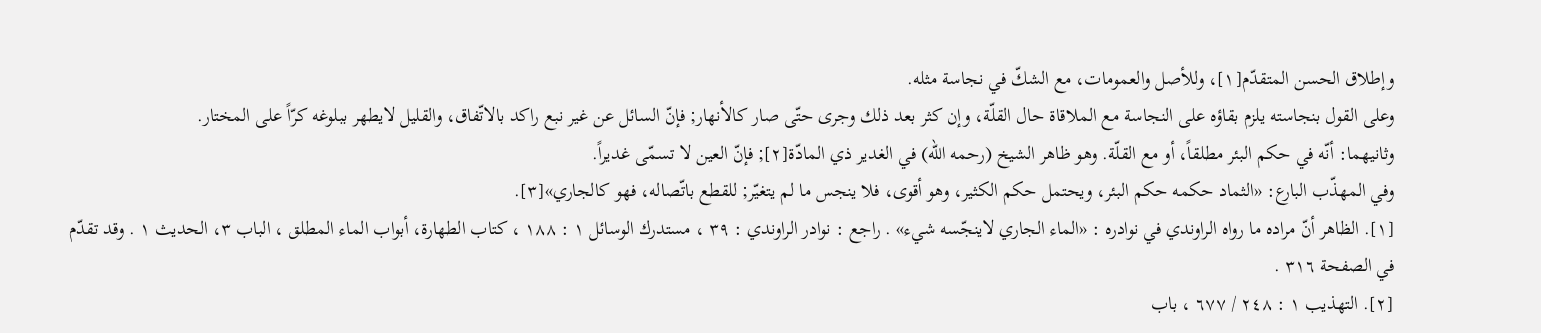وإطلاق الحسن المتقدّم[١]، وللأصل والعمومات، مع الشكّ في نجاسة مثله.
وعلى القول بنجاسته يلزم بقاؤه على النجاسة مع الملاقاة حال القلّة، وإن كثر بعد ذلك وجرى حتّى صار كالأنهار; فإنّ السائل عن غير نبع راكد بالاتّفاق، والقليل لايطهر ببلوغه كرّاً على المختار.
وثانيهما: أنّه في حكم البئر مطلقاً، أو مع القلّة. وهو ظاهر الشيخ (رحمه الله) في الغدير ذي المادّة[٢]; فإنّ العين لا تسمّى غديراً.
وفي المهذّب البارع: «الثماد حكمه حكم البئر، ويحتمل حكم الكثير، وهو أقوى، فلا ينجس ما لم يتغيّر; للقطع باتّصاله، فهو كالجاري»[٣].
[١]. الظاهر أنّ مراده ما رواه الراوندي في نوادره : «الماء الجاري لاينجّسه شيء» . راجع : نوادر الراوندي : ٣٩ ، مستدرك الوسائل ١ : ١٨٨ ، كتاب الطهارة، أبواب الماء المطلق ، الباب ٣، الحديث ١ . وقد تقدّم في الصفحة ٣١٦ .
[٢]. التهذيب ١ : ٢٤٨ / ٦٧٧ ، باب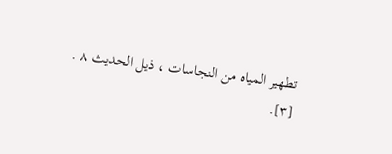تطهير المياه من النجاسات ، ذيل الحديث ٨ .
[٣].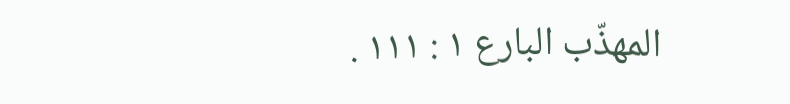المهذّب البارع ١ : ١١١ .